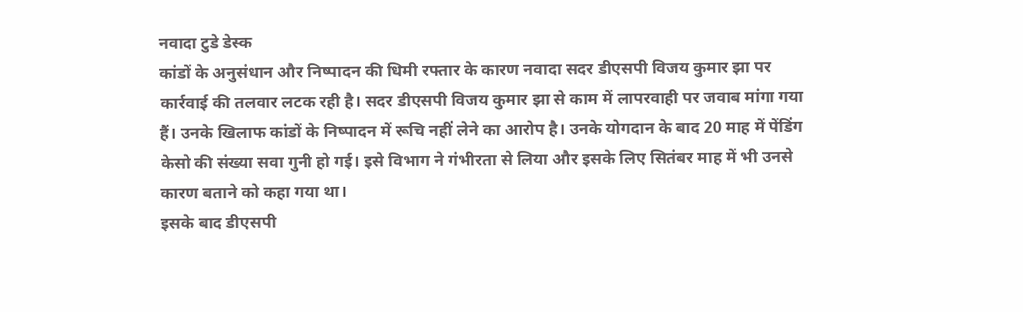नवादा टुडे डेस्क
कांडों के अनुसंधान और निष्पादन की धिमी रफ्तार के कारण नवादा सदर डीएसपी विजय कुमार झा पर कार्रवाई की तलवार लटक रही है। सदर डीएसपी विजय कुमार झा से काम में लापरवाही पर जवाब मांगा गया हैं। उनके खिलाफ कांडों के निष्पादन में रूचि नहीं लेने का आरोप है। उनके योगदान के बाद 20 माह में पेंडिंग केसो की संख्या सवा गुनी हो गई। इसे विभाग ने गंभीरता से लिया और इसके लिए सितंबर माह में भी उनसे कारण बताने को कहा गया था।
इसके बाद डीएसपी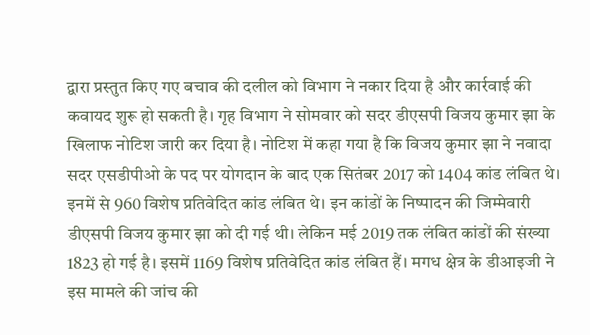द्वारा प्रस्तुत किए गए बचाव की दलील को विभाग ने नकार दिया है और कार्रवाई की कवायद शुरू हो सकती है। गृह विभाग ने सोमवार को सदर डीएसपी विजय कुमार झा के खिलाफ नोटिश जारी कर दिया है। नोटिश में कहा गया है कि विजय कुमार झा ने नवादा सदर एसडीपीओ के पद पर योगदान के बाद एक सितंबर 2017 को 1404 कांड लंबित थे।
इनमें से 960 विशेष प्रतिवेदित कांड लंबित थे। इन कांडों के निष्पादन की जिम्मेवारी डीएसपी विजय कुमार झा को दी गई थी। लेकिन मई 2019 तक लंबित कांडों की संख्या 1823 हो गई है। इसमें 1169 विशेष प्रतिवेदित कांड लंबित हैं। मगध क्षेत्र के डीआइजी ने इस मामले की जांच की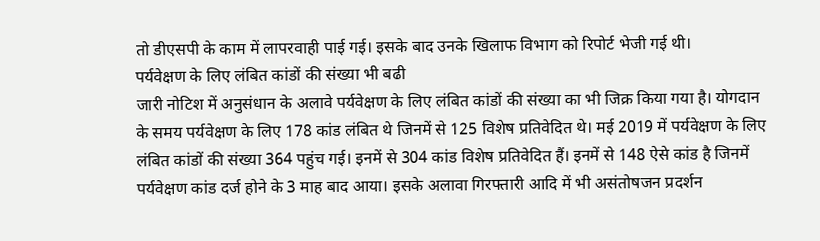तो डीएसपी के काम में लापरवाही पाई गई। इसके बाद उनके खिलाफ विभाग को रिपोर्ट भेजी गई थी।
पर्यवेक्षण के लिए लंबित कांडों की संख्या भी बढी
जारी नोटिश में अनुसंधान के अलावे पर्यवेक्षण के लिए लंबित कांडों की संख्या का भी जिक्र किया गया है। योगदान के समय पर्यवेक्षण के लिए 178 कांड लंबित थे जिनमें से 125 विशेष प्रतिवेदित थे। मई 2019 में पर्यवेक्षण के लिए लंबित कांडों की संख्या 364 पहुंच गई। इनमें से 304 कांड विशेष प्रतिवेदित हैं। इनमें से 148 ऐसे कांड है जिनमें पर्यवेक्षण कांड दर्ज होने के 3 माह बाद आया। इसके अलावा गिरफ्तारी आदि में भी असंतोषजन प्रदर्शन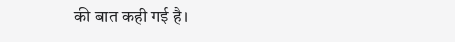की बात कही गई है।